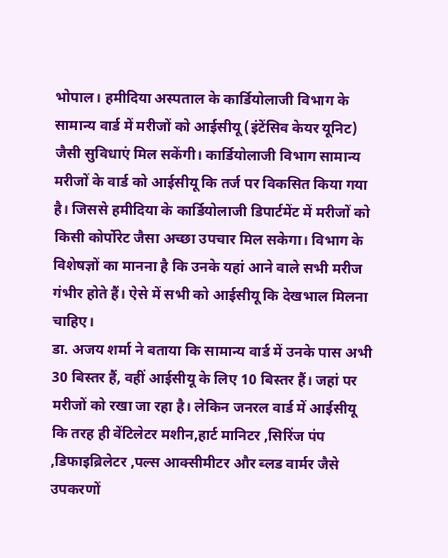भोपाल। हमीदिया अस्पताल के कार्डियोलाजी विभाग के सामान्य वार्ड में मरीजों को आईसीयू (इंटेंसिव केयर यूनिट) जैसी सुविधाएं मिल सकेंगी। कार्डियोलाजी विभाग सामान्य मरीजों के वार्ड को आईसीयू कि तर्ज पर विकसित किया गया है। जिससे हमीदिया के कार्डियोलाजी डिपार्टमेंट में मरीजों को किसी कोर्पोरेट जैसा अच्छा उपचार मिल सकेगा। विभाग के विशेषज्ञों का मानना है कि उनके यहां आने वाले सभी मरीज गंभीर होते हैं। ऐसे में सभी को आईसीयू कि देखभाल मिलना चाहिए।
डा. अजय शर्मा ने बताया कि सामान्य वार्ड में उनके पास अभी 30 बिस्तर हैं, वहीं आईसीयू के लिए 10 बिस्तर हैं। जहां पर मरीजों को रखा जा रहा है। लेकिन जनरल वार्ड में आईसीयू कि तरह ही वेंटिलेटर मशीन,हार्ट मानिटर ,सिरिंज पंप ,डिफाइब्रिलेटर ,पल्स आक्सीमीटर और ब्लड वार्मर जैसे उपकरणों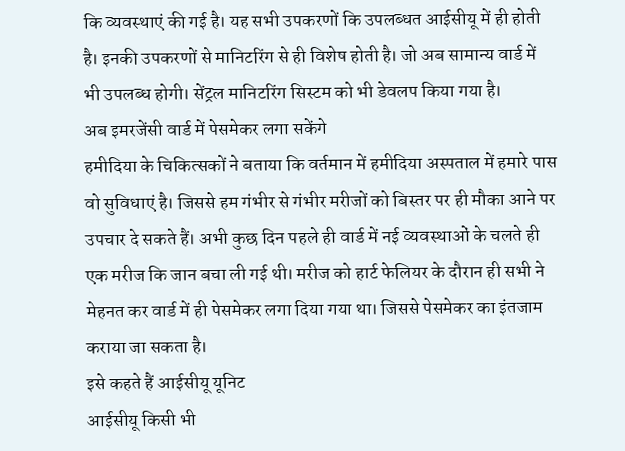कि व्यवस्थाएं की गई है। यह सभी उपकरणों कि उपलब्धत आईसीयू में ही होती है। इनकी उपकरणों से मानिटरिंग से ही विशेष होती है। जो अब सामान्य वार्ड में भी उपलब्ध होगी। सेंट्रल मानिटरिंग सिस्टम को भी डेवलप किया गया है।
अब इमरजेंसी वार्ड में पेसमेकर लगा सकेंगे
हमीदिया के चिकित्सकों ने बताया कि वर्तमान में हमीदिया अस्पताल में हमारे पास वो सुविधाएं है। जिससे हम गंभीर से गंभीर मरीजों को बिस्तर पर ही मौका आने पर उपचार दे सकते हैं। अभी कुछ दिन पहले ही वार्ड में नई व्यवस्थाओं के चलते ही एक मरीज कि जान बचा ली गई थी। मरीज को हार्ट फेलियर के दौरान ही सभी ने मेहनत कर वार्ड में ही पेसमेकर लगा दिया गया था। जिससे पेसमेकर का इंतजाम कराया जा सकता है।
इसे कहते हैं आईसीयू यूनिट
आईसीयू किसी भी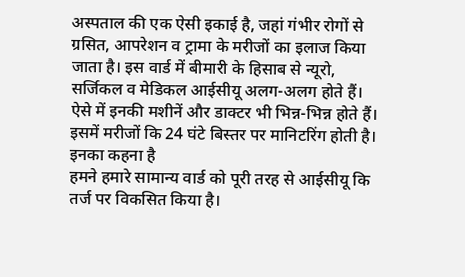अस्पताल की एक ऐसी इकाई है, जहां गंभीर रोगों से ग्रसित, आपरेशन व ट्रामा के मरीजों का इलाज किया जाता है। इस वार्ड में बीमारी के हिसाब से न्यूरो, सर्जिकल व मेडिकल आईसीयू अलग-अलग होते हैं। ऐसे में इनकी मशीनें और डाक्टर भी भिन्न-भिन्न होते हैं। इसमें मरीजों कि 24 घंटे बिस्तर पर मानिटरिंग होती है।
इनका कहना है
हमने हमारे सामान्य वार्ड को पूरी तरह से आईसीयू कि तर्ज पर विकसित किया है।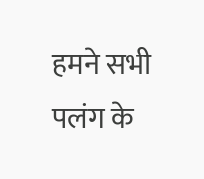हमने सभी पलंग के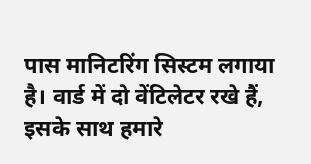पास मानिटरिंग सिस्टम लगाया है। वार्ड में दो वेंटिलेटर रखे हैं, इसके साथ हमारे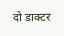दो डाक्टर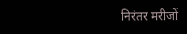निरंतर मरीजों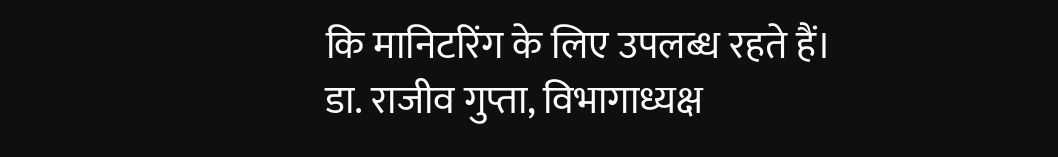कि मानिटरिंग के लिए उपलब्ध रहते हैं।
डा. राजीव गुप्ता, विभागाध्यक्ष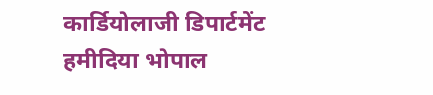कार्डियोलाजी डिपार्टमेंट हमीदिया भोपाल